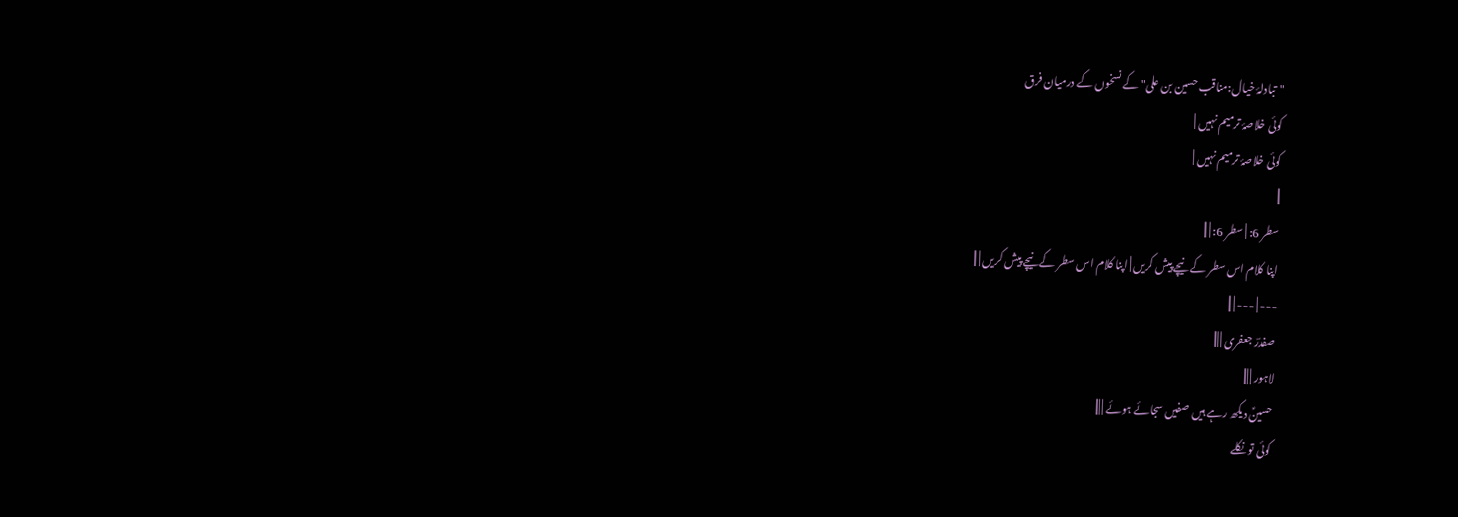"تبادلۂ خیال:مناقب حسین بن علی" کے نسخوں کے درمیان فرق
کوئی خلاصۂ ترمیم نہیں |
کوئی خلاصۂ ترمیم نہیں |
||
سطر 6: | سطر 6: | ||
اپنا کلام اس سطر کے نیچے پیش کریں | اپنا کلام اس سطر کے نیچے پیش کریں | ||
--- | --- | ||
صفدرؔ جعفری | |||
لاہور | |||
حسینؑ دیکھ رہے ہیں صفیں سجائے ہوئے | |||
کوئی تو نکلے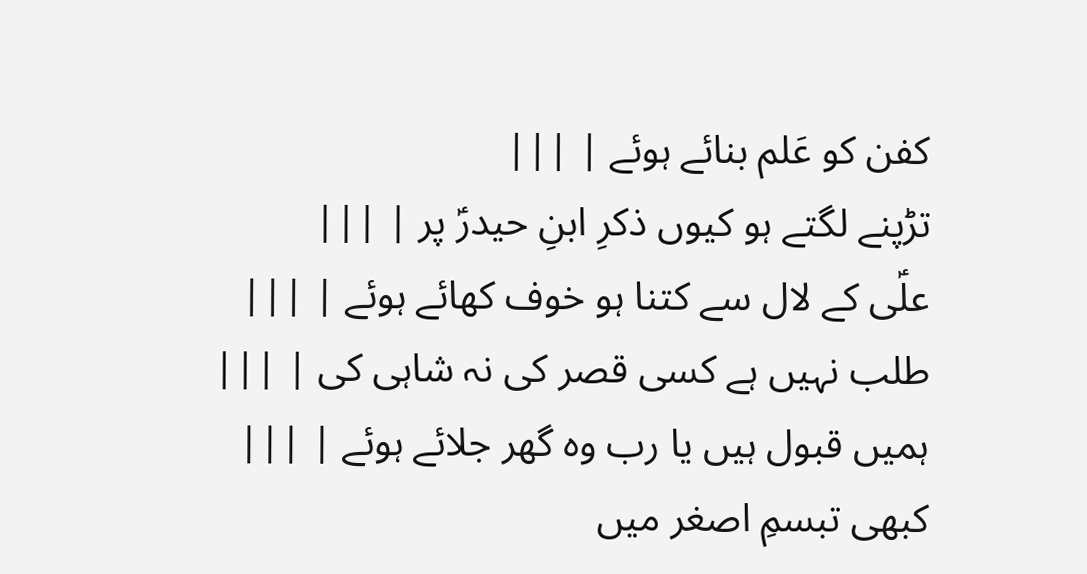کفن کو عَلم بنائے ہوئے | |||
تڑپنے لگتے ہو کیوں ذکرِ ابنِ حیدرؑ پر | |||
علؑی کے لال سے کتنا ہو خوف کھائے ہوئے | |||
طلب نہیں ہے کسی قصر کی نہ شاہی کی | |||
ہمیں قبول ہیں یا رب وہ گھر جلائے ہوئے | |||
کبھی تبسمِ اصغر میں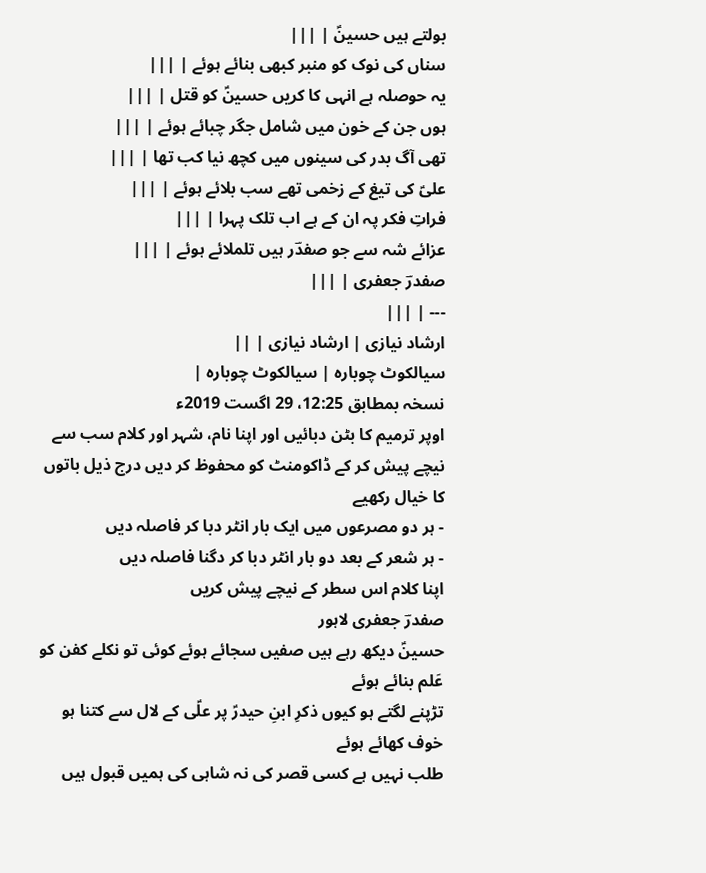بولتے ہیں حسینؑ | |||
سناں کی نوک کو منبر کبھی بنائے ہوئے | |||
یہ حوصلہ ہے انہی کا کریں حسینؑ کو قتل | |||
ہوں جن کے خون میں شامل جگر چبائے ہوئے | |||
تھی آگ بدر کی سینوں میں کچھ نیا کب تھا | |||
علیؑ کی تیغ کے زخمی تھے سب بلائے ہوئے | |||
فراتِ فکر پہ ان کے ہے اب تلک پہرا | |||
عزائے شہ سے جو صفدؔر ہیں تلملائے ہوئے | |||
صفدرؔ جعفری | |||
--- | |||
ارشاد نیازی | ارشاد نیازی | ||
سیالکوٹ چوبارہ | سیالکوٹ چوبارہ |
نسخہ بمطابق 12:25، 29 اگست 2019ء
اوپر ترمیم کا بٹن دبائیں اور اپنا نام، شہر اور کلام سب سے نیچے پیش کر کے ڈاکومنٹ کو محفوظ کر دیں درج ذیل باتوں کا خیال رکھیے
- ہر دو مصرعوں میں ایک بار انٹر دبا کر فاصلہ دیں
- ہر شعر کے بعد دو بار انٹر دبا کر دگنا فاصلہ دیں
اپنا کلام اس سطر کے نیچے پیش کریں
صفدرؔ جعفری لاہور
حسینؑ دیکھ رہے ہیں صفیں سجائے ہوئے کوئی تو نکلے کفن کو عَلم بنائے ہوئے
تڑپنے لگتے ہو کیوں ذکرِ ابنِ حیدرؑ پر علؑی کے لال سے کتنا ہو خوف کھائے ہوئے
طلب نہیں ہے کسی قصر کی نہ شاہی کی ہمیں قبول ہیں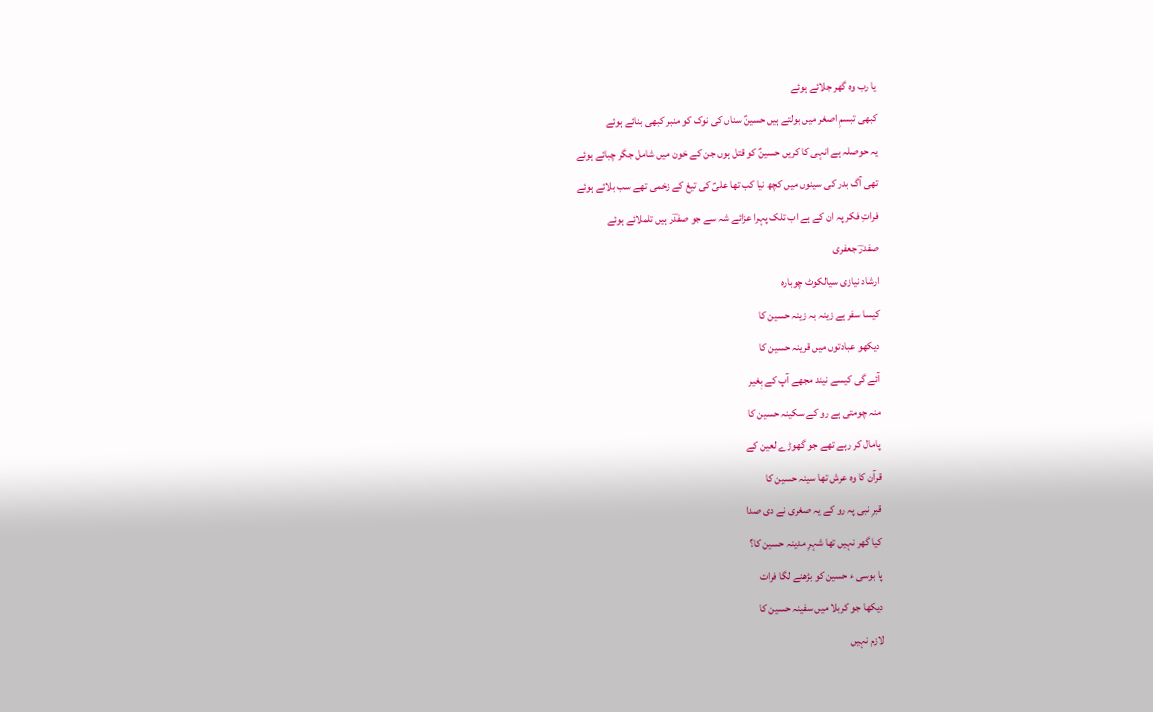یا رب وہ گھر جلائے ہوئے
کبھی تبسمِ اصغر میں بولتے ہیں حسینؑ سناں کی نوک کو منبر کبھی بنائے ہوئے
یہ حوصلہ ہے انہی کا کریں حسینؑ کو قتل ہوں جن کے خون میں شامل جگر چبائے ہوئے
تھی آگ بدر کی سینوں میں کچھ نیا کب تھا علیؑ کی تیغ کے زخمی تھے سب بلائے ہوئے
فراتِ فکر پہ ان کے ہے اب تلک پہرا عزائے شہ سے جو صفدؔر ہیں تلملائے ہوئے
صفدرؔ جعفری
ارشاد نیازی سیالکوٹ چوبارہ
کیسا سفر ہے زینہ بہ زینہ حسین کا
دیکھو عبادتوں میں قرینہ حسین کا
آئے گی کیسے نیند مجھے آپ کے بٖغیر
منہ چومتی ہے رو کے سکینہ حسین کا
پامال کر رہے تھے جو گھوڑے لعین کے
قرآن کا وہ عرش تھا سینہ حسین کا
قبرِ نبی پہ رو کے یہ صغری نے دی صدا
کیا گھر نہیں تھا شہرِ مدینہ حسین کا؟
پا بوسی ء حسین کو بڑھنے لگا فرات
دیکھا جو کربلا میں سفینہ حسین کا
لازم نہیں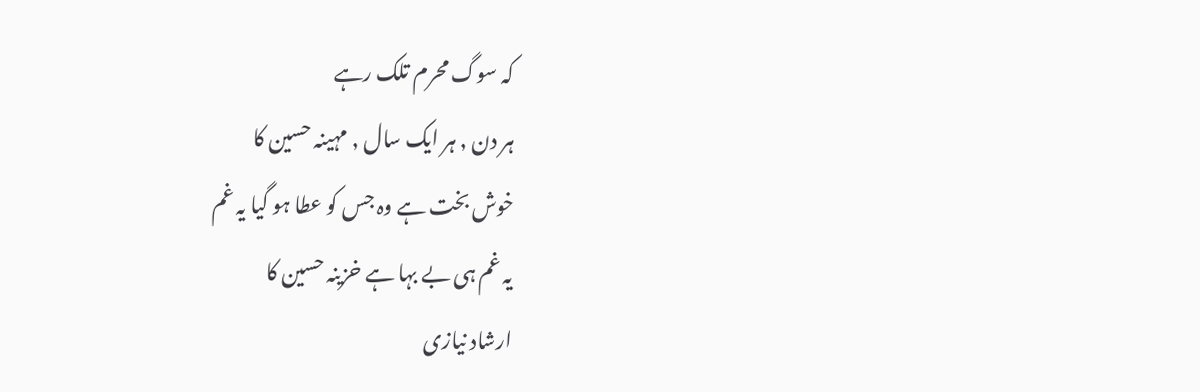کہ سوگ محرم تلک رہے
ہر دن , ہر ایک سال , مہینہ حسین کا
خوش بخت ہے وہ جس کو عطا ہو گیا یہ غم
یہ غم ہی بے بہا ہے خزینہ حسین کا
ارشاد نیازی